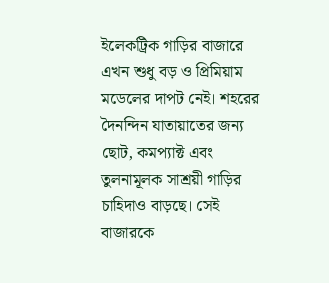ইলেকট্রিক গাড়ির বাজারে এখন শুধু বড় ও প্রিমিয়াম মডেলের দাপট নেই। শহরের দৈনন্দিন যাতায়াতের জন্য ছোট, কমপ্যাক্ট এবং তুলনামূলক সাশ্রয়ী গাড়ির চাহিদাও বাড়ছে। সেই বাজারকে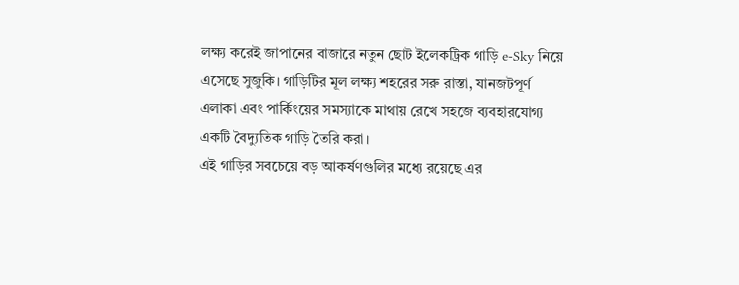লক্ষ্য করেই জাপানের বাজারে নতুন ছোট ইলেকট্রিক গাড়ি e-Sky নিয়ে এসেছে সুজুকি। গাড়িটির মূল লক্ষ্য শহরের সরু রাস্তা, যানজটপূর্ণ এলাকা এবং পার্কিংয়ের সমস্যাকে মাথায় রেখে সহজে ব্যবহারযোগ্য একটি বৈদ্যুতিক গাড়ি তৈরি করা।
এই গাড়ির সবচেয়ে বড় আকর্ষণগুলির মধ্যে রয়েছে এর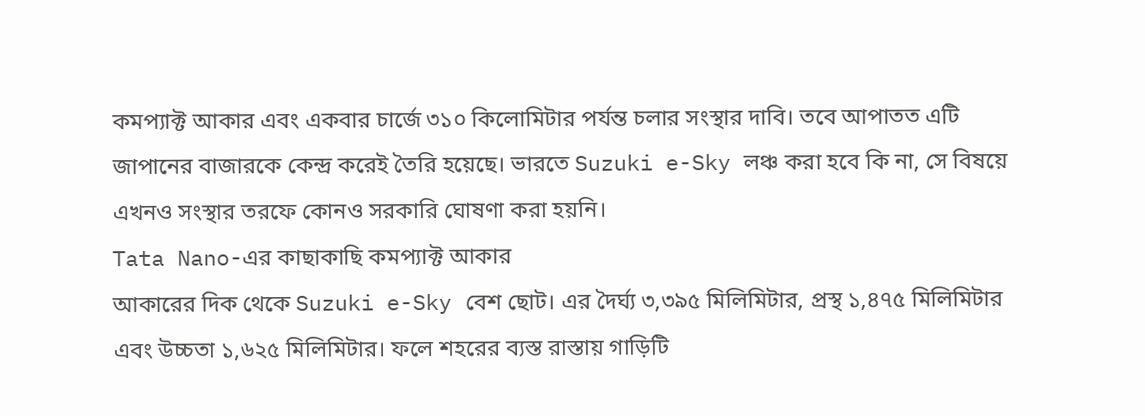কমপ্যাক্ট আকার এবং একবার চার্জে ৩১০ কিলোমিটার পর্যন্ত চলার সংস্থার দাবি। তবে আপাতত এটি জাপানের বাজারকে কেন্দ্র করেই তৈরি হয়েছে। ভারতে Suzuki e-Sky লঞ্চ করা হবে কি না, সে বিষয়ে এখনও সংস্থার তরফে কোনও সরকারি ঘোষণা করা হয়নি।
Tata Nano-এর কাছাকাছি কমপ্যাক্ট আকার
আকারের দিক থেকে Suzuki e-Sky বেশ ছোট। এর দৈর্ঘ্য ৩,৩৯৫ মিলিমিটার, প্রস্থ ১,৪৭৫ মিলিমিটার এবং উচ্চতা ১,৬২৫ মিলিমিটার। ফলে শহরের ব্যস্ত রাস্তায় গাড়িটি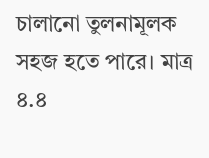চালানো তুলনামূলক সহজ হতে পারে। মাত্র ৪.৪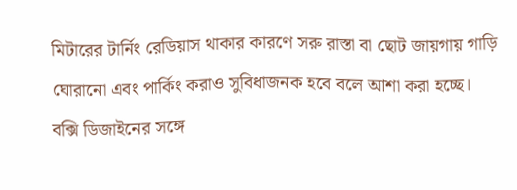মিটারের টার্নিং রেডিয়াস থাকার কারণে সরু রাস্তা বা ছোট জায়গায় গাড়ি ঘোরানো এবং পার্কিং করাও সুবিধাজনক হবে বলে আশা করা হচ্ছে।
বক্সি ডিজাইনের সঙ্গে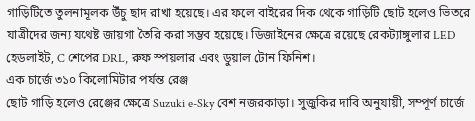গাড়িটিতে তুলনামূলক উঁচু ছাদ রাখা হয়েছে। এর ফলে বাইরের দিক থেকে গাড়িটি ছোট হলেও ভিতরে যাত্রীদের জন্য যথেষ্ট জায়গা তৈরি করা সম্ভব হয়েছে। ডিজাইনের ক্ষেত্রে রয়েছে রেকট্যাঙ্গুলার LED হেডলাইট, C শেপের DRL, রুফ স্পয়লার এবং ডুয়াল টোন ফিনিশ।
এক চার্জে ৩১০ কিলোমিটার পর্যন্ত রেঞ্জ
ছোট গাড়ি হলেও রেঞ্জের ক্ষেত্রে Suzuki e-Sky বেশ নজরকাড়া। সুজুকির দাবি অনুযায়ী, সম্পূর্ণ চার্জে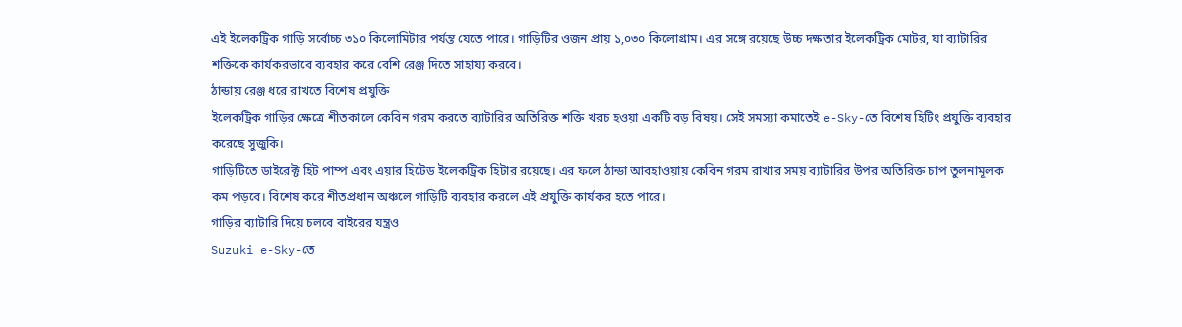এই ইলেকট্রিক গাড়ি সর্বোচ্চ ৩১০ কিলোমিটার পর্যন্ত যেতে পারে। গাড়িটির ওজন প্রায় ১,০৩০ কিলোগ্রাম। এর সঙ্গে রয়েছে উচ্চ দক্ষতার ইলেকট্রিক মোটর, যা ব্যাটারির শক্তিকে কার্যকরভাবে ব্যবহার করে বেশি রেঞ্জ দিতে সাহায্য করবে।
ঠান্ডায় রেঞ্জ ধরে রাখতে বিশেষ প্রযুক্তি
ইলেকট্রিক গাড়ির ক্ষেত্রে শীতকালে কেবিন গরম করতে ব্যাটারির অতিরিক্ত শক্তি খরচ হওয়া একটি বড় বিষয়। সেই সমস্যা কমাতেই e-Sky-তে বিশেষ হিটিং প্রযুক্তি ব্যবহার করেছে সুজুকি।
গাড়িটিতে ডাইরেক্ট হিট পাম্প এবং এয়ার হিটেড ইলেকট্রিক হিটার রয়েছে। এর ফলে ঠান্ডা আবহাওয়ায় কেবিন গরম রাখার সময় ব্যাটারির উপর অতিরিক্ত চাপ তুলনামূলক কম পড়বে। বিশেষ করে শীতপ্রধান অঞ্চলে গাড়িটি ব্যবহার করলে এই প্রযুক্তি কার্যকর হতে পারে।
গাড়ির ব্যাটারি দিয়ে চলবে বাইরের যন্ত্রও
Suzuki e-Sky-তে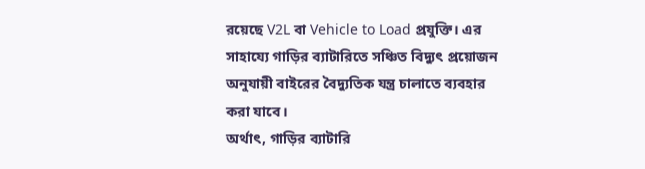রয়েছে V2L বা Vehicle to Load প্রযুক্তি। এর সাহায্যে গাড়ির ব্যাটারিতে সঞ্চিত বিদ্যুৎ প্রয়োজন অনুযায়ী বাইরের বৈদ্যুতিক যন্ত্র চালাতে ব্যবহার করা যাবে।
অর্থাৎ, গাড়ির ব্যাটারি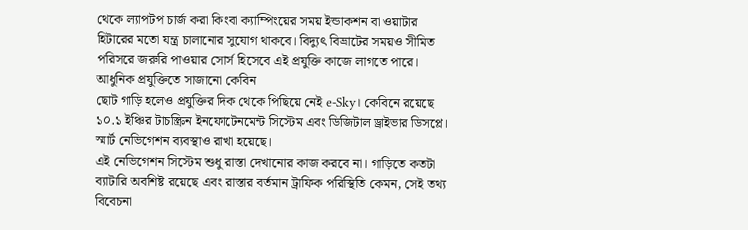থেকে ল্যাপটপ চার্জ করা কিংবা ক্যাম্পিংয়ের সময় ইন্ডাকশন বা ওয়াটার হিটারের মতো যন্ত্র চালানোর সুযোগ থাকবে। বিদ্যুৎ বিভ্রাটের সময়ও সীমিত পরিসরে জরুরি পাওয়ার সোর্স হিসেবে এই প্রযুক্তি কাজে লাগতে পারে।
আধুনিক প্রযুক্তিতে সাজানো কেবিন
ছোট গাড়ি হলেও প্রযুক্তির দিক থেকে পিছিয়ে নেই e-Sky। কেবিনে রয়েছে ১০.১ ইঞ্চির টাচস্ক্রিন ইনফোটেনমেন্ট সিস্টেম এবং ডিজিটাল ড্রাইভার ডিসপ্লে। স্মার্ট নেভিগেশন ব্যবস্থাও রাখা হয়েছে।
এই নেভিগেশন সিস্টেম শুধু রাস্তা দেখানোর কাজ করবে না। গাড়িতে কতটা ব্যাটারি অবশিষ্ট রয়েছে এবং রাস্তার বর্তমান ট্রাফিক পরিস্থিতি কেমন, সেই তথ্য বিবেচনা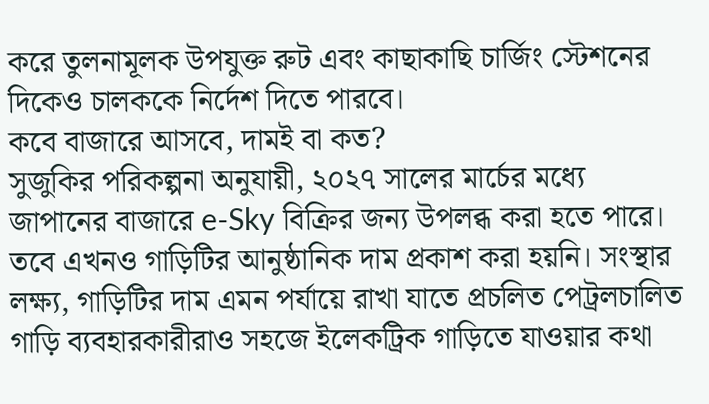করে তুলনামূলক উপযুক্ত রুট এবং কাছাকাছি চার্জিং স্টেশনের দিকেও চালককে নির্দেশ দিতে পারবে।
কবে বাজারে আসবে, দামই বা কত?
সুজুকির পরিকল্পনা অনুযায়ী, ২০২৭ সালের মার্চের মধ্যে জাপানের বাজারে e-Sky বিক্রির জন্য উপলব্ধ করা হতে পারে। তবে এখনও গাড়িটির আনুষ্ঠানিক দাম প্রকাশ করা হয়নি। সংস্থার লক্ষ্য, গাড়িটির দাম এমন পর্যায়ে রাখা যাতে প্রচলিত পেট্রলচালিত গাড়ি ব্যবহারকারীরাও সহজে ইলেকট্রিক গাড়িতে যাওয়ার কথা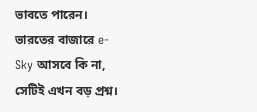ভাবতে পারেন।
ভারতের বাজারে e-Sky আসবে কি না, সেটিই এখন বড় প্রশ্ন।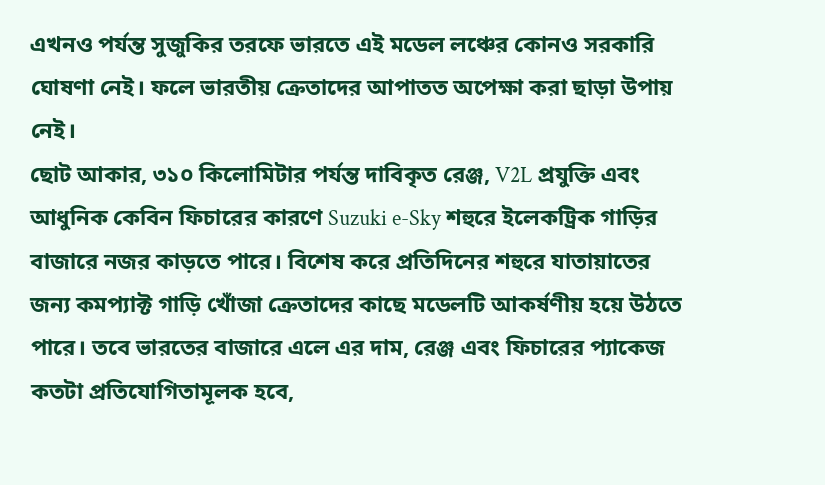এখনও পর্যন্ত সুজুকির তরফে ভারতে এই মডেল লঞ্চের কোনও সরকারি ঘোষণা নেই। ফলে ভারতীয় ক্রেতাদের আপাতত অপেক্ষা করা ছাড়া উপায় নেই।
ছোট আকার, ৩১০ কিলোমিটার পর্যন্ত দাবিকৃত রেঞ্জ, V2L প্রযুক্তি এবং আধুনিক কেবিন ফিচারের কারণে Suzuki e-Sky শহুরে ইলেকট্রিক গাড়ির বাজারে নজর কাড়তে পারে। বিশেষ করে প্রতিদিনের শহুরে যাতায়াতের জন্য কমপ্যাক্ট গাড়ি খোঁজা ক্রেতাদের কাছে মডেলটি আকর্ষণীয় হয়ে উঠতে পারে। তবে ভারতের বাজারে এলে এর দাম, রেঞ্জ এবং ফিচারের প্যাকেজ কতটা প্রতিযোগিতামূলক হবে,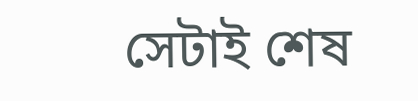সেটাই শেষ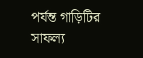পর্যন্ত গাড়িটির সাফল্য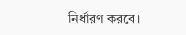নির্ধারণ করবে।